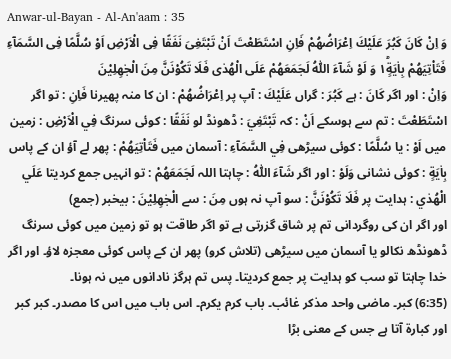Anwar-ul-Bayan - Al-An'aam : 35
وَ اِنْ كَانَ كَبُرَ عَلَیْكَ اِعْرَاضُهُمْ فَاِنِ اسْتَطَعْتَ اَنْ تَبْتَغِیَ نَفَقًا فِی الْاَرْضِ اَوْ سُلَّمًا فِی السَّمَآءِ فَتَاْتِیَهُمْ بِاٰیَةٍ١ؕ وَ لَوْ شَآءَ اللّٰهُ لَجَمَعَهُمْ عَلَى الْهُدٰى فَلَا تَكُوْنَنَّ مِنَ الْجٰهِلِیْنَ
وَاِنْ : اور اگر كَانَ : ہے كَبُرَ : گراں عَلَيْكَ : آپ پر اِعْرَاضُهُمْ : ان کا منہ پھیرنا فَاِنِ : تو اگر اسْتَطَعْتَ : تم سے ہوسکے اَنْ : کہ تَبْتَغِيَ : ڈھونڈ لو نَفَقًا : کوئی سرنگ فِي الْاَرْضِ : زمین میں اَوْ : یا سُلَّمًا : کوئی سیڑھی فِي السَّمَآءِ : آسمان میں فَتَاْتِيَهُمْ : پھر لے آؤ ان کے پاس بِاٰيَةٍ : کوئی نشانی وَلَوْ : اور اگر شَآءَ اللّٰهُ : چاہتا اللہ لَجَمَعَهُمْ : تو انہیں جمع کردیتا عَلَي الْهُدٰي : ہدایت پر فَلَا تَكُوْنَنَّ : سو آپ نہ ہوں مِنَ : سے الْجٰهِلِيْنَ : بیخبر (جمع)
اور اگر ان کی روگردانی تم پر شاق گزرتی ہے تو اگر طاقت ہو تو زمین میں کوئی سرنگ ڈھونڈھ نکالو یا آسمان میں سیڑھی (تلاش کرو) پھر ان کے پاس کوئی معجزہ لاؤ۔ اور اگر خدا چاہتا تو سب کو ہدایت پر جمع کردیتا۔ پس تم ہرگز نادانوں میں نہ ہونا۔
(6:35) کبر۔ ماضی واحد مذکر غائب۔ باب کرم یکرم۔ اس باب میں اس کا مصدر۔ کبر کبر اور کبارۃ آتا ہے جس کے معنی بڑا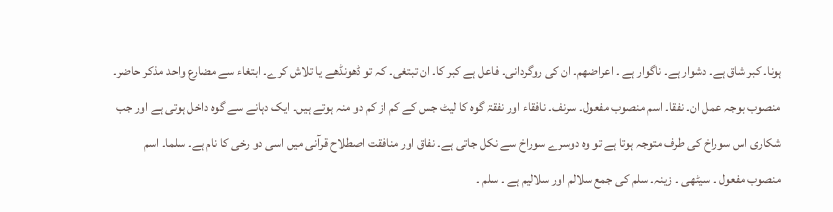ہونا۔ کبر شاق ہے۔ دشوار ہے۔ ناگوار ہے ۔ اعراضھم۔ ان کی روگردانی۔ فاعل ہے کبر کا۔ ان تبتغی۔ کہ تو ڈھونڈھے یا تلاش کرے۔ ابتغاء سے مضارع واحد مذکر حاضر۔ منصوب بوجہ عمل ان۔ نفقا۔ اسم منصوب مفعول۔ سرنف۔ نافقاء اور نفقۃ گوہ کا لیٹ جس کے کم از کم دو منہ ہوتے ہیں۔ ایک دہانے سے گوہ داخل ہوتی ہے اور جب شکاری اس سوراخ کی طرف متوجہ ہوتا ہے تو وہ دوسرے سوراخ سے نکل جاتی ہے۔ نفاق اور منافقت اصطلاح قرآنی میں اسی دو رخی کا نام ہے۔ سلما۔ اسم منصوب مفعول ۔ سیٹھی ۔ زینہ۔ سلم کی جمع سلالم اور سلالیم ہے ۔ سلم ۔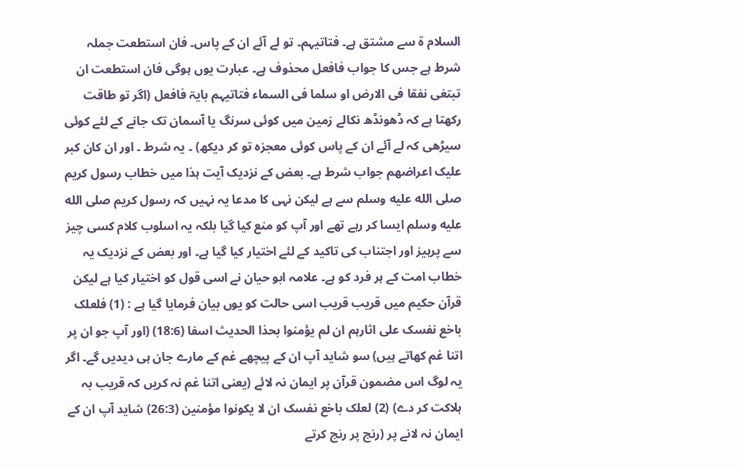السلام ۃ سے مشتق ہے۔ فتاتیہم۔ تو لے آئے ان کے پاس۔ فان استطعت جملہ شرط ہے جس کا جواب فافعل محذوف ہے۔ عبارت یوں ہوگی فان استطعت ان تبتغی نفقا فی الارض او سلما فی السماء فتاتیہم بایۃ فافعل (اگر تو طاقت رکھتا ہے کہ ڈھونڈھ نکالے زمین میں کوئی سرنگ یا آسمان تک جانے کے لئے کوئی سیڑھی کہ لے آئے ان کے پاس کوئی معجزہ تو کر دیکھ) ۔ یہ شرط ۔ اور ان کان کبر علیک اعراضھم جواب شرط ہے۔ بعض کے نزدیک آیت ہذا میں خطاب رسول کریم صلى الله عليه وسلم سے ہے لیکن نہی کا مدعا یہ نہیں کہ رسول کریم صلى الله عليه وسلم ایسا کر رہے تھے اور آپ کو منع کیا گیا بلکہ یہ اسلوب کلام کسی چیز سے پرہیز اور اجتناب کی تاکید کے لئے اختیار کیا گیا ہے۔ اور بعض کے نزدیک یہ خطاب امت کے ہر فرد کو ہے۔ علامہ ابو حیان نے اسی قول کو اختیار کیا ہے لیکن قرآن حکیم میں قریب قریب اسی حالت کو یوں بیان فرمایا گیا ہے : (1) فلعلک باخع نفسک علی اثارہم ان لم یؤمنوا بحذا الحدیث اسفا (18:6) (اور آپ جو ان پر اتنا غم کھاتے ہیں) سو شاید آپ ان کے پیچھے غم کے مارے جان ہی دیدیں گے۔ اگر یہ لوگ اس مضمون قرآن پر ایمان نہ لائے (یعنی اتنا غم نہ کریں کہ قریب بہ ہلاکت کر دے) (2) لعلک باخع نفسک ان لا یکونوا مؤمنین (26:3) شاید آپ ان کے ایمان نہ لانے پر (رنج پر رنج کرتے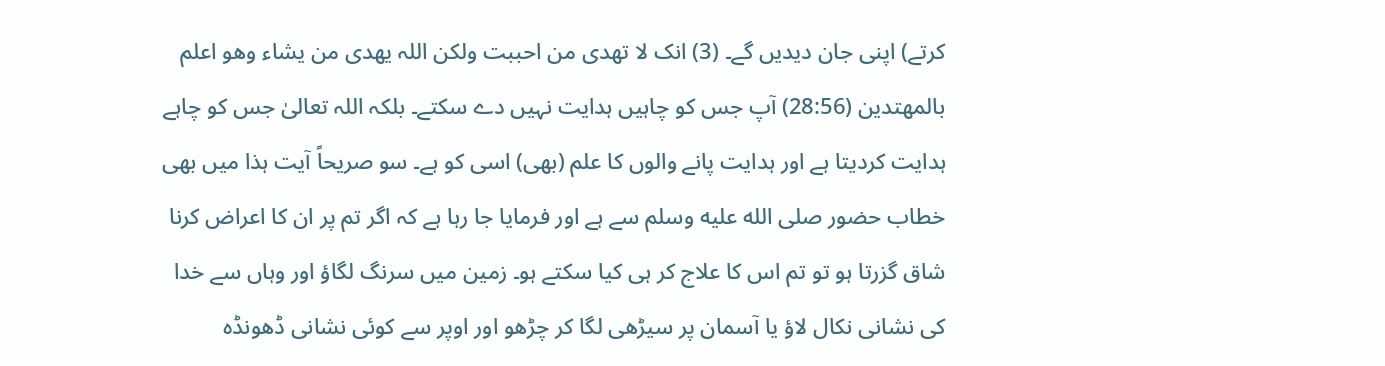کرتے) اپنی جان دیدیں گے۔ (3) انک لا تھدی من احببت ولکن اللہ یھدی من یشاء وھو اعلم بالمھتدین (28:56) آپ جس کو چاہیں ہدایت نہیں دے سکتے۔ بلکہ اللہ تعالیٰ جس کو چاہے ہدایت کردیتا ہے اور ہدایت پانے والوں کا علم (بھی) اسی کو ہے۔ سو صریحاً آیت ہذا میں بھی خطاب حضور صلى الله عليه وسلم سے ہے اور فرمایا جا رہا ہے کہ اگر تم پر ان کا اعراض کرنا شاق گزرتا ہو تو تم اس کا علاج کر ہی کیا سکتے ہو۔ زمین میں سرنگ لگاؤ اور وہاں سے خدا کی نشانی نکال لاؤ یا آسمان پر سیڑھی لگا کر چڑھو اور اوپر سے کوئی نشانی ڈھونڈہ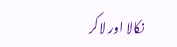نکالا اور لاکر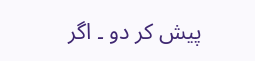پیش کر دو ۔ اگر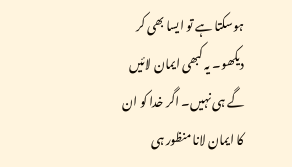ہوسکتا ہے تو ایسا بھی کر دیکھو۔ یہ کبھی ایمان لائیں گے ہی نہیں۔ اگر خدا کو ان کا ایمان لانا منظور ہی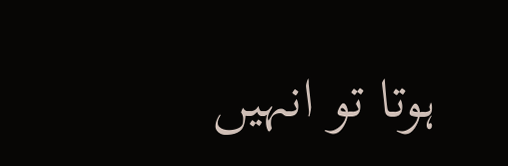ہوتا تو انہیں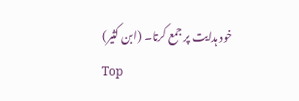خود ہدایت پر جمع کرتا۔ (ابن کثیر)
Top